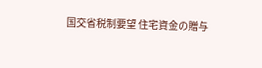国交省税制要望 住宅資金の贈与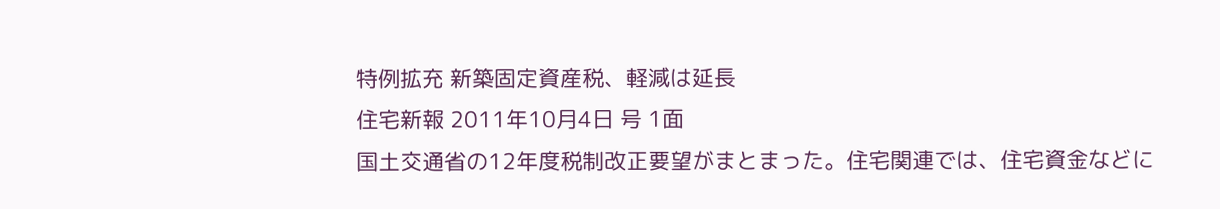特例拡充 新築固定資産税、軽減は延長
住宅新報 2011年10月4日 号 1面
国土交通省の12年度税制改正要望がまとまった。住宅関連では、住宅資金などに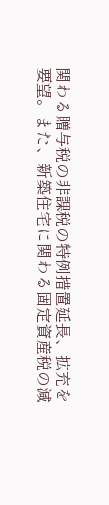関わる贈与税の非課税の特例措置延長、拡充を要望。また、新築住宅に関わる固定資産税の減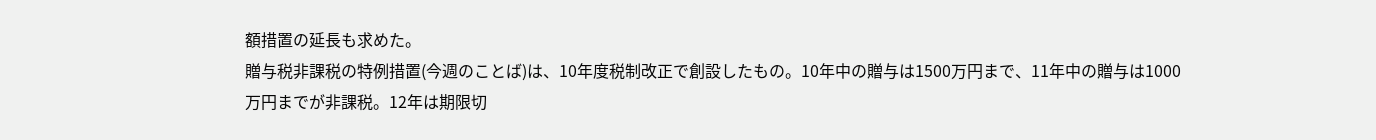額措置の延長も求めた。
贈与税非課税の特例措置(今週のことば)は、10年度税制改正で創設したもの。10年中の贈与は1500万円まで、11年中の贈与は1000万円までが非課税。12年は期限切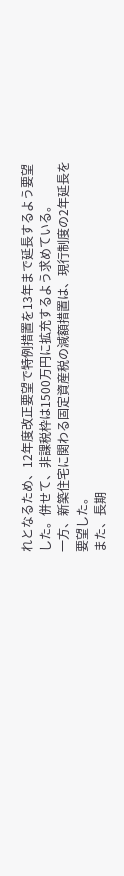れとなるため、12年度改正要望で特例措置を13年まで延長するよう要望した。併せて、非課税枠は1500万円に拡充するよう求めている。
一方、新築住宅に関わる固定資産税の減額措置は、現行制度の2年延長を要望した。
また、長期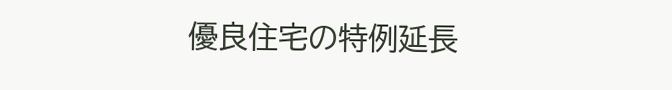優良住宅の特例延長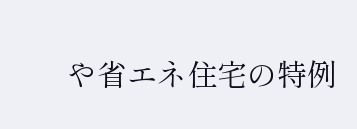や省エネ住宅の特例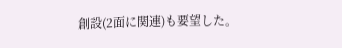創設(2面に関連)も要望した。